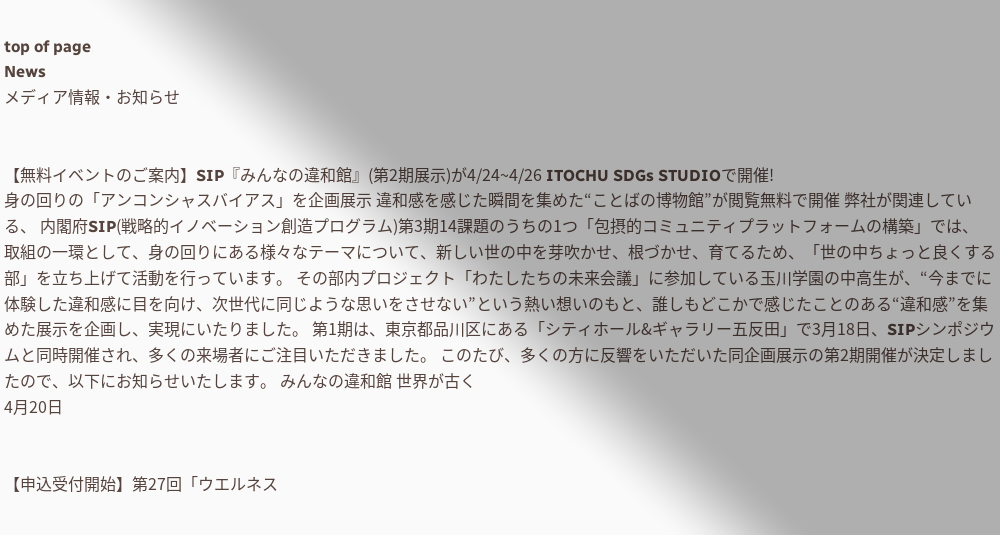top of page
News
メディア情報・お知らせ


【無料イベントのご案内】SIP『みんなの違和館』(第2期展示)が4/24~4/26 ITOCHU SDGs STUDIOで開催!
身の回りの「アンコンシャスバイアス」を企画展示 違和感を感じた瞬間を集めた“ことばの博物館”が閲覧無料で開催 弊社が関連している、 内閣府SIP(戦略的イノベーション創造プログラム)第3期14課題のうちの1つ「包摂的コミュニティプラットフォームの構築」では、 取組の一環として、身の回りにある様々なテーマについて、新しい世の中を芽吹かせ、根づかせ、育てるため、「世の中ちょっと良くする部」を立ち上げて活動を行っています。 その部内プロジェクト「わたしたちの未来会議」に参加している玉川学園の中高生が、“今までに体験した違和感に目を向け、次世代に同じような思いをさせない”という熱い想いのもと、誰しもどこかで感じたことのある“違和感”を集めた展示を企画し、実現にいたりました。 第1期は、東京都品川区にある「シティホール&ギャラリー五反田」で3月18日、SIPシンポジウムと同時開催され、多くの来場者にご注目いただきました。 このたび、多くの方に反響をいただいた同企画展示の第2期開催が決定しましたので、以下にお知らせいたします。 みんなの違和館 世界が古く
4月20日


【申込受付開始】第27回「ウエルネス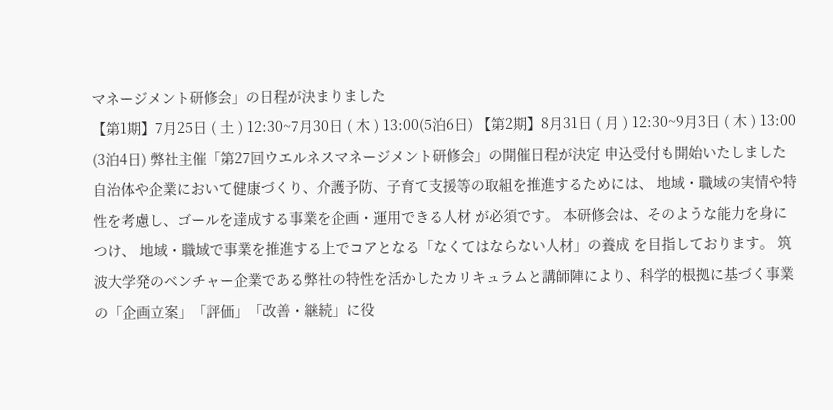マネージメント研修会」の日程が決まりました
【第1期】7月25日 ( 土 ) 12:30~7月30日 ( 木 ) 13:00(5泊6日) 【第2期】8月31日 ( 月 ) 12:30~9月3日 ( 木 ) 13:00 (3泊4日) 弊社主催「第27回ウエルネスマネージメント研修会」の開催日程が決定 申込受付も開始いたしました 自治体や企業において健康づくり、介護予防、子育て支援等の取組を推進するためには、 地域・職域の実情や特性を考慮し、ゴールを達成する事業を企画・運用できる人材 が必須です。 本研修会は、そのような能力を身につけ、 地域・職域で事業を推進する上でコアとなる「なくてはならない人材」の養成 を目指しております。 筑波大学発のベンチャー企業である弊社の特性を活かしたカリキュラムと講師陣により、科学的根拠に基づく事業の「企画立案」「評価」「改善・継続」に役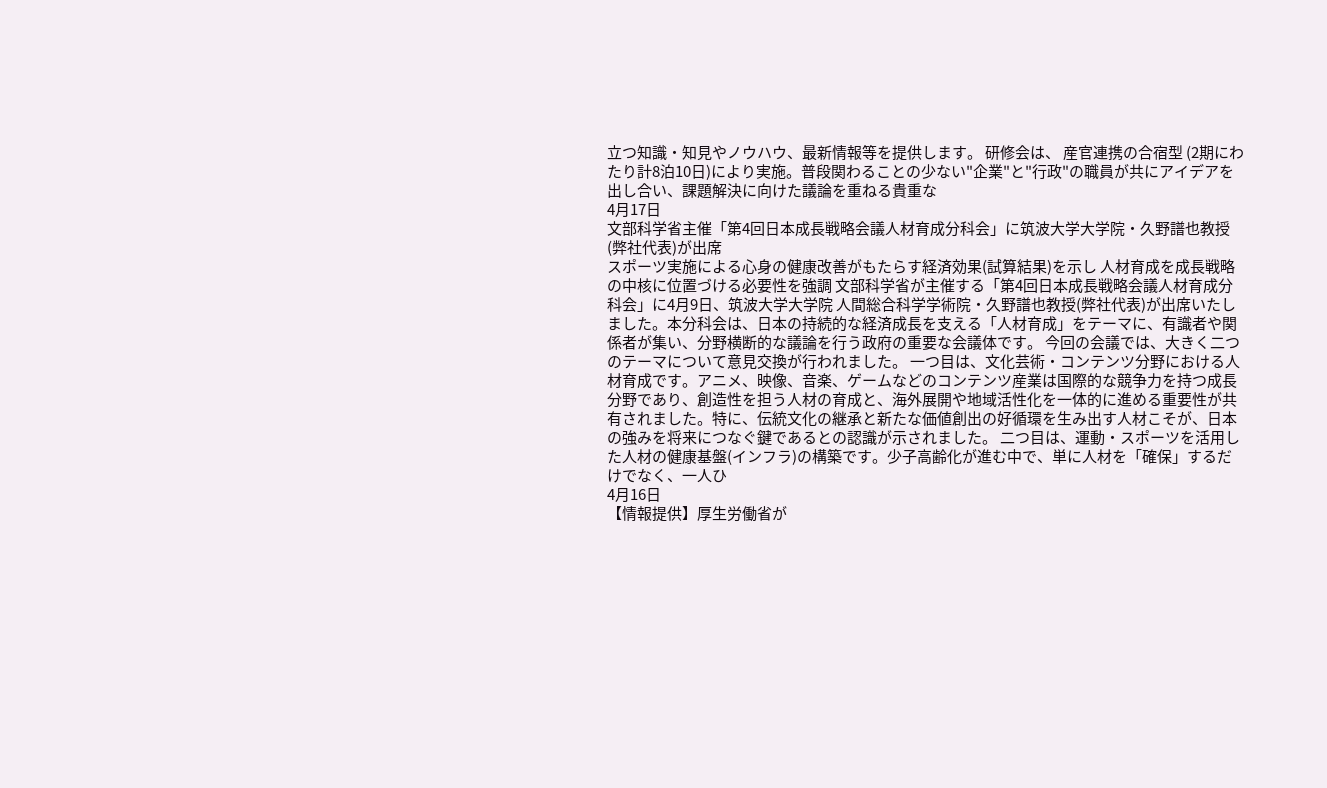立つ知識・知見やノウハウ、最新情報等を提供します。 研修会は、 産官連携の合宿型 (2期にわたり計8泊10日)により実施。普段関わることの少ない"企業"と"行政"の職員が共にアイデアを出し合い、課題解決に向けた議論を重ねる貴重な
4月17日
文部科学省主催「第4回日本成長戦略会議人材育成分科会」に筑波大学大学院・久野譜也教授(弊社代表)が出席
スポーツ実施による心身の健康改善がもたらす経済効果(試算結果)を示し 人材育成を成長戦略の中核に位置づける必要性を強調 文部科学省が主催する「第4回日本成長戦略会議人材育成分科会」に4月9日、筑波大学大学院 人間総合科学学術院・久野譜也教授(弊社代表)が出席いたしました。本分科会は、日本の持続的な経済成長を支える「人材育成」をテーマに、有識者や関係者が集い、分野横断的な議論を行う政府の重要な会議体です。 今回の会議では、大きく二つのテーマについて意見交換が行われました。 一つ目は、文化芸術・コンテンツ分野における人材育成です。アニメ、映像、音楽、ゲームなどのコンテンツ産業は国際的な競争力を持つ成長分野であり、創造性を担う人材の育成と、海外展開や地域活性化を一体的に進める重要性が共有されました。特に、伝統文化の継承と新たな価値創出の好循環を生み出す人材こそが、日本の強みを将来につなぐ鍵であるとの認識が示されました。 二つ目は、運動・スポーツを活用した人材の健康基盤(インフラ)の構築です。少子高齢化が進む中で、単に人材を「確保」するだけでなく、一人ひ
4月16日
【情報提供】厚生労働省が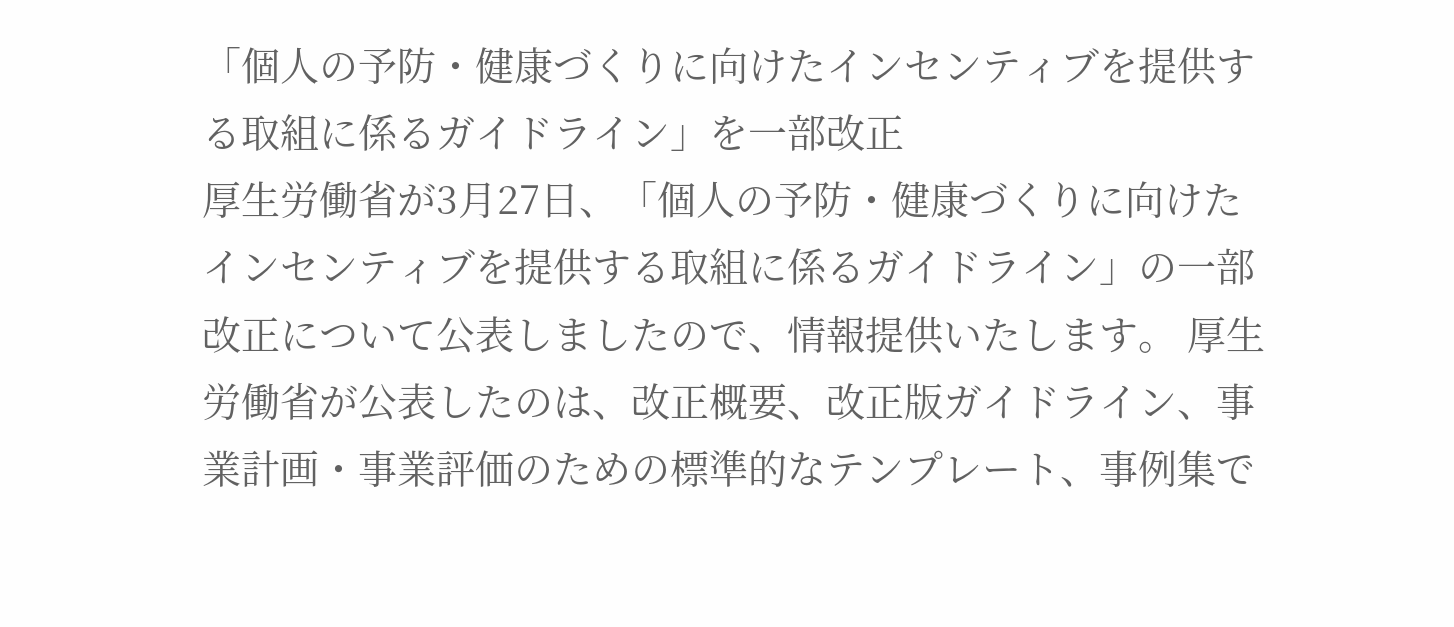「個人の予防・健康づくりに向けたインセンティブを提供する取組に係るガイドライン」を一部改正
厚生労働省が3月27日、「個人の予防・健康づくりに向けたインセンティブを提供する取組に係るガイドライン」の一部改正について公表しましたので、情報提供いたします。 厚生労働省が公表したのは、改正概要、改正版ガイドライン、事業計画・事業評価のための標準的なテンプレート、事例集で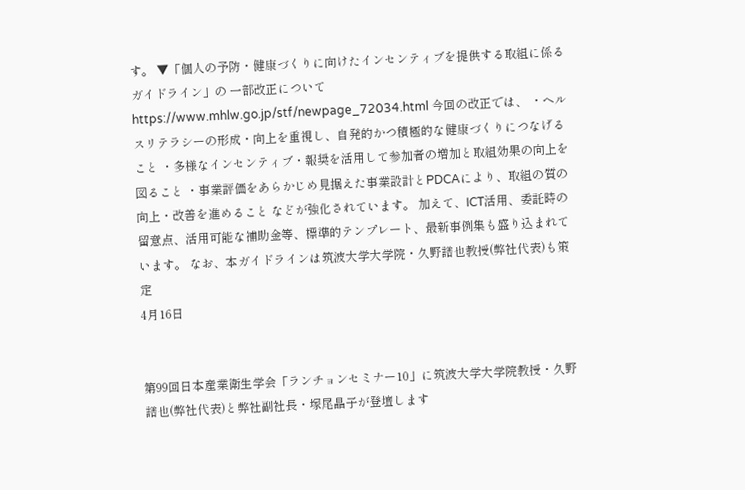す。 ▼「個人の予防・健康づくりに向けたインセンティブを提供する取組に係るガイドライン」の 一部改正について https://www.mhlw.go.jp/stf/newpage_72034.html 今回の改正では、 ・ヘルスリテラシーの形成・向上を重視し、自発的かつ積極的な健康づくりにつなげること ・多様なインセンティブ・報奨を活用して参加者の増加と取組効果の向上を図ること ・事業評価をあらかじめ見据えた事業設計とPDCAにより、取組の質の向上・改善を進めること などが強化されています。 加えて、ICT活用、委託時の留意点、活用可能な補助金等、標準的テンプレート、最新事例集も盛り込まれています。 なお、本ガイドラインは筑波大学大学院・久野譜也教授(弊社代表)も策定
4月16日


第99回日本産業衛生学会「ランチョンセミナー10」に筑波大学大学院教授・久野譜也(弊社代表)と弊社副社長・塚尾晶子が登壇します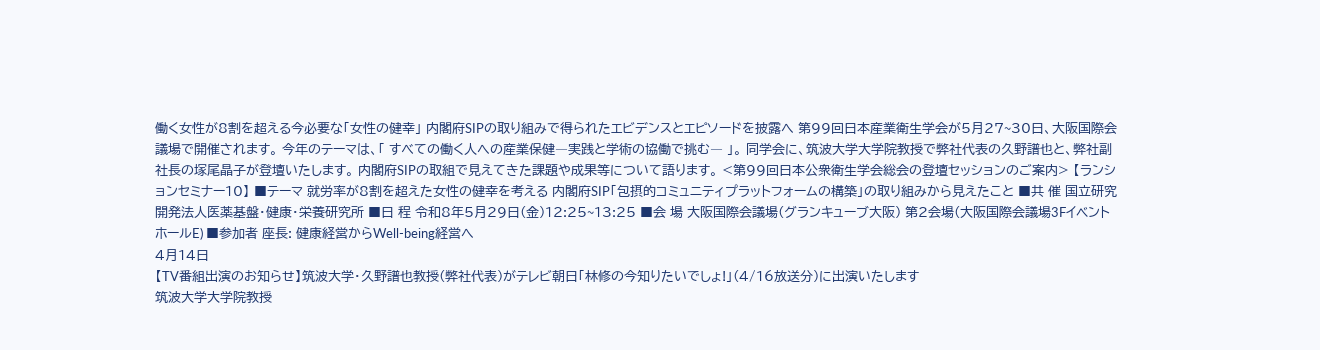働く女性が8割を超える今必要な「女性の健幸」 内閣府SIPの取り組みで得られたエビデンスとエピソードを披露へ 第99回日本産業衛生学会が5月27~30日、大阪国際会議場で開催されます。 今年のテーマは、「 すべての働く人への産業保健―実践と学術の協働で挑む― 」。 同学会に、筑波大学大学院教授で弊社代表の久野譜也と、弊社副社長の塚尾晶子が登壇いたします。 内閣府SIPの取組で見えてきた課題や成果等について語ります。 <第99回日本公衆衛生学会総会の登壇セッションのご案内> 【ランションセミナー10】 ■テーマ 就労率が8割を超えた女性の健幸を考える 内閣府SIP「包摂的コミュニティプラットフォームの構築」の取り組みから見えたこと ■共 催 国立研究開発法人医薬基盤・健康・栄養研究所 ■日 程 令和8年5月29日(金)12:25~13:25 ■会 場 大阪国際会議場(グランキューブ大阪) 第2会場(大阪国際会議場3FイベントホールE) ■参加者 座長: 健康経営からWell-being経営へ
4月14日
【TV番組出演のお知らせ】筑波大学・久野譜也教授(弊社代表)がテレビ朝日「林修の今知りたいでしょ!」(4/16放送分)に出演いたします
筑波大学大学院教授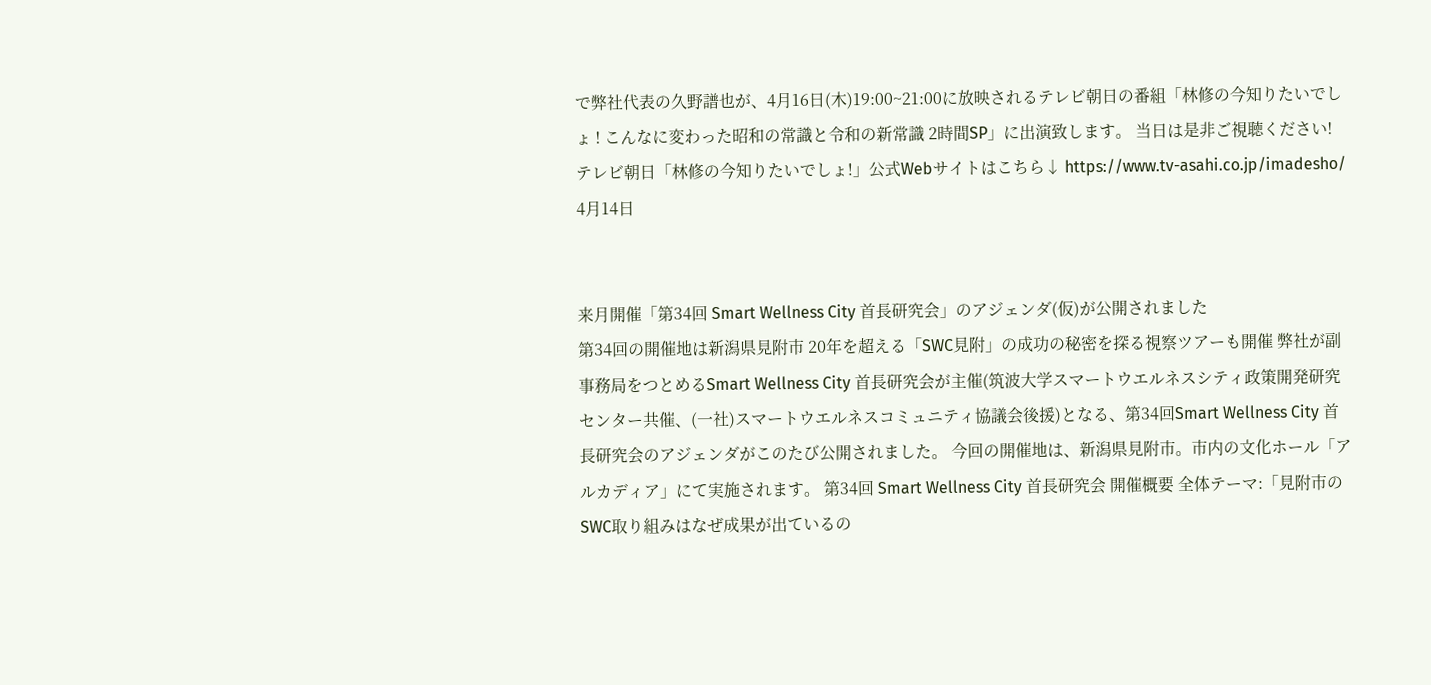で弊社代表の久野譜也が、4月16日(木)19:00~21:00に放映されるテレビ朝日の番組「林修の今知りたいでしょ ! こんなに変わった昭和の常識と令和の新常識 2時間SP」に出演致します。 当日は是非ご視聴ください! テレビ朝日「林修の今知りたいでしょ!」公式Webサイトはこちら↓ https://www.tv-asahi.co.jp/imadesho/
4月14日


来月開催「第34回 Smart Wellness City 首長研究会」のアジェンダ(仮)が公開されました
第34回の開催地は新潟県見附市 20年を超える「SWC見附」の成功の秘密を探る視察ツアーも開催 弊社が副事務局をつとめるSmart Wellness City 首長研究会が主催(筑波大学スマートウエルネスシティ政策開発研究センター共催、(一社)スマートウエルネスコミュニティ協議会後援)となる、第34回Smart Wellness City 首長研究会のアジェンダがこのたび公開されました。 今回の開催地は、新潟県見附市。市内の文化ホール「アルカディア」にて実施されます。 第34回 Smart Wellness City 首長研究会 開催概要 全体テーマ:「見附市のSWC取り組みはなぜ成果が出ているの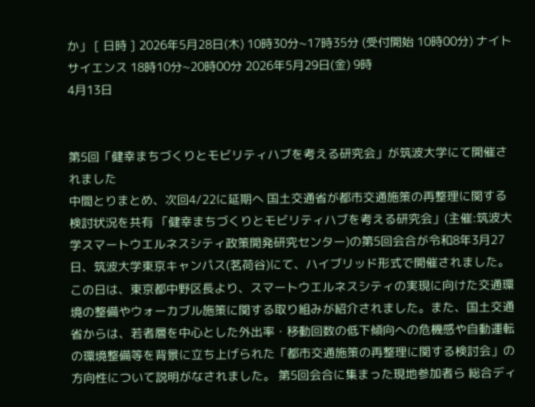か」 [ 日時 ] 2026年5月28日(木) 10時30分~17時35分 (受付開始 10時00分) ナイトサイエンス 18時10分~20時00分 2026年5月29日(金) 9時
4月13日


第5回「健幸まちづくりとモビリティハブを考える研究会」が筑波大学にて開催されました
中間とりまとめ、次回4/22に延期へ 国土交通省が都市交通施策の再整理に関する検討状況を共有 「健幸まちづくりとモビリティハブを考える研究会」(主催:筑波大学スマートウエルネスシティ政策開発研究センター)の第5回会合が令和8年3月27日、筑波大学東京キャンパス(茗荷谷)にて、ハイブリッド形式で開催されました。 この日は、東京都中野区⾧より、スマートウエルネスシティの実現に向けた交通環境の整備やウォーカブル施策に関する取り組みが紹介されました。また、国土交通省からは、若者層を中心とした外出率・移動回数の低下傾向への危機感や自動運転の環境整備等を背景に立ち上げられた「都市交通施策の再整理に関する検討会」の方向性について説明がなされました。 第5回会合に集まった現地参加者ら 総合ディ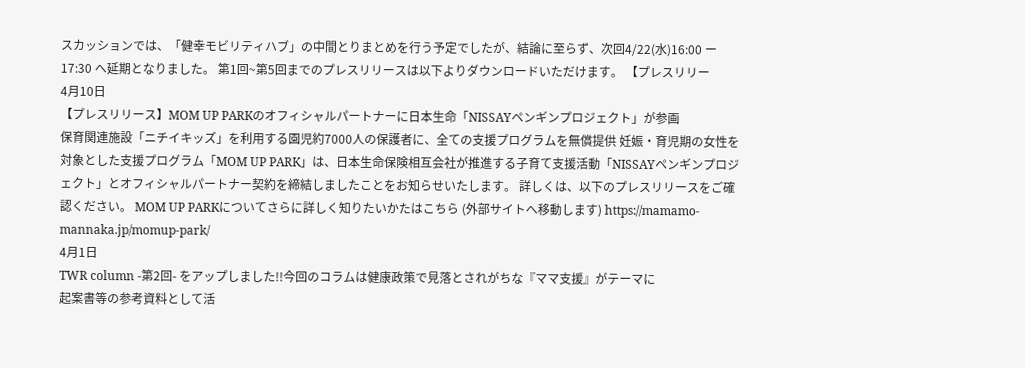スカッションでは、「健幸モビリティハブ」の中間とりまとめを行う予定でしたが、結論に至らず、次回4/22(水)16:00 ー17:30 へ延期となりました。 第1回~第5回までのプレスリリースは以下よりダウンロードいただけます。 【プレスリリー
4月10日
【プレスリリース】MOM UP PARKのオフィシャルパートナーに日本生命「NISSAYペンギンプロジェクト」が参画
保育関連施設「ニチイキッズ」を利用する園児約7000人の保護者に、全ての支援プログラムを無償提供 妊娠・育児期の女性を対象とした支援プログラム「MOM UP PARK」は、日本生命保険相互会社が推進する子育て支援活動「NISSAYペンギンプロジェクト」とオフィシャルパートナー契約を締結しましたことをお知らせいたします。 詳しくは、以下のプレスリリースをご確認ください。 MOM UP PARKについてさらに詳しく知りたいかたはこちら (外部サイトへ移動します) https://mamamo-mannaka.jp/momup-park/
4月1日
TWR column -第2回- をアップしました!!今回のコラムは健康政策で見落とされがちな『ママ支援』がテーマに
起案書等の参考資料として活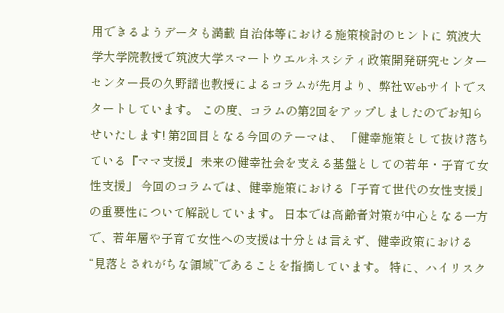用できるようデータも満載 自治体等における施策検討のヒントに 筑波大学大学院教授で筑波大学スマートウエルネスシティ政策開発研究センターセンター長の久野譜也教授によるコラムが先月より、弊社Webサイトでスタートしています。 この度、コラムの第2回をアップしましたのでお知らせいたします! 第2回目となる今回のテーマは、 「健幸施策として抜け落ちている『ママ支援』 未来の健幸社会を支える基盤としての若年・子育て女性支援」 今回のコラムでは、健幸施策における「子育て世代の女性支援」の重要性について解説しています。 日本では高齢者対策が中心となる一方で、若年層や子育て女性への支援は十分とは言えず、健幸政策における“見落とされがちな領域”であることを指摘しています。 特に、ハイリスク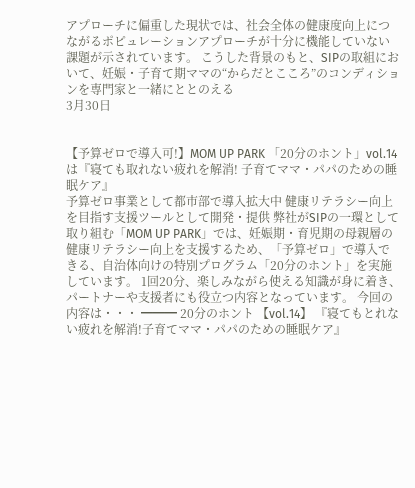アプローチに偏重した現状では、社会全体の健康度向上につながるポピュレーションアプローチが十分に機能していない課題が示されています。 こうした背景のもと、SIPの取組において、妊娠・子育て期ママの“からだとこころ”のコンディションを専門家と一緒にととのえる
3月30日


【予算ゼロで導入可!】MOM UP PARK 「20分のホント」vol.14は『寝ても取れない疲れを解消! 子育てママ・パパのための睡眠ケア』
予算ゼロ事業として都市部で導入拡大中 健康リテラシー向上を目指す支援ツールとして開発・提供 弊社がSIPの一環として取り組む「MOM UP PARK」では、妊娠期・育児期の母親層の健康リテラシー向上を支援するため、「予算ゼロ」で導入できる、自治体向けの特別プログラム「20分のホント」を実施しています。 1回20分、楽しみながら使える知識が身に着き、パートナーや支援者にも役立つ内容となっています。 今回の内容は・・・ ━━━ 20分のホント 【vol.14】 『寝てもとれない疲れを解消!子育てママ・パパのための睡眠ケア』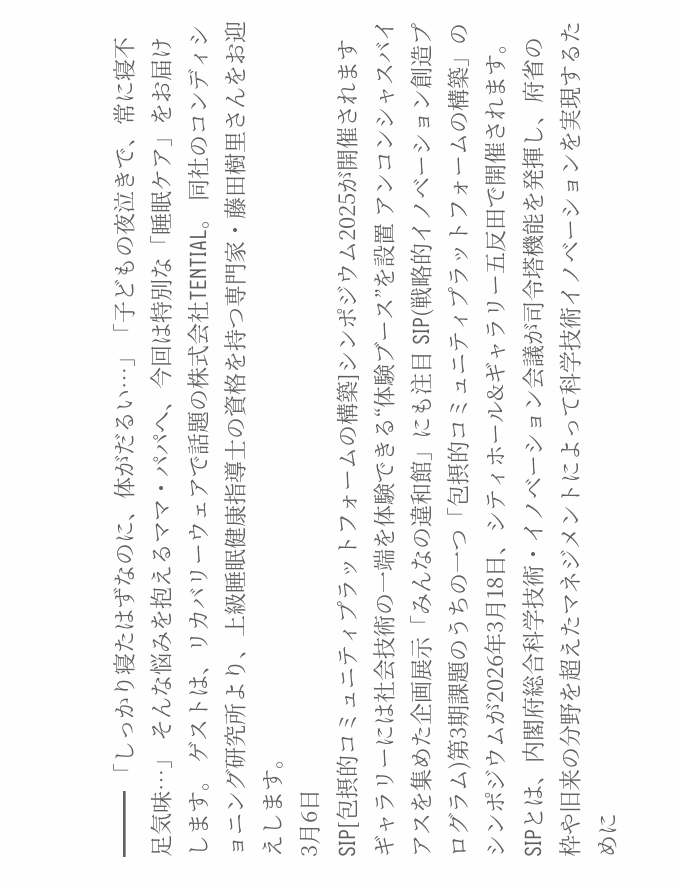━━━ 「しっかり寝たはずなのに、体がだるい…」「子どもの夜泣きで、常に寝不足気味…」 そんな悩みを抱えるママ・パパへ、今回は特別な「睡眠ケア」をお届けします。 ゲストは、リカバリーウェアで話題の株式会社TENTIAL。 同社のコンディショニング研究所より、上級睡眠健康指導士の資格を持つ専門家・藤田樹里さんをお迎えします。
3月6日
SIP[包摂的コミュニティプラットフォームの構築]シンポジウム2025が開催されます
ギャラリーには社会技術の一端を体験できる“体験ブース”を設置 アンコンシャスバイアスを集めた企画展示「みんなの違和館」にも注目 SIP(戦略的イノベーション創造プログラム)第3期課題のうちの一つ「包摂的コミュニティプラットフォームの構築」のシンポジウムが2026年3月18日、シティホール&ギャラリー五反田で開催されます。 SIPとは、内閣府総合科学技術・イノベーション会議が司令塔機能を発揮し、府省の枠や旧来の分野を超えたマネジメントによって科学技術イノベーションを実現するために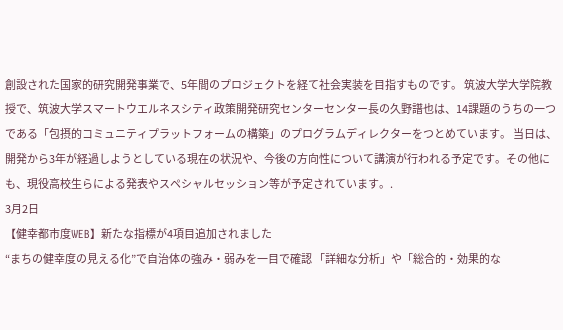創設された国家的研究開発事業で、5年間のプロジェクトを経て社会実装を目指すものです。 筑波大学大学院教授で、筑波大学スマートウエルネスシティ政策開発研究センターセンター長の久野譜也は、14課題のうちの一つである「包摂的コミュニティプラットフォームの構築」のプログラムディレクターをつとめています。 当日は、開発から3年が経過しようとしている現在の状況や、今後の方向性について講演が行われる予定です。その他にも、現役高校生らによる発表やスペシャルセッション等が予定されています。.
3月2日
【健幸都市度WEB】新たな指標が4項目追加されました
“まちの健幸度の見える化”で自治体の強み・弱みを一目で確認 「詳細な分析」や「総合的・効果的な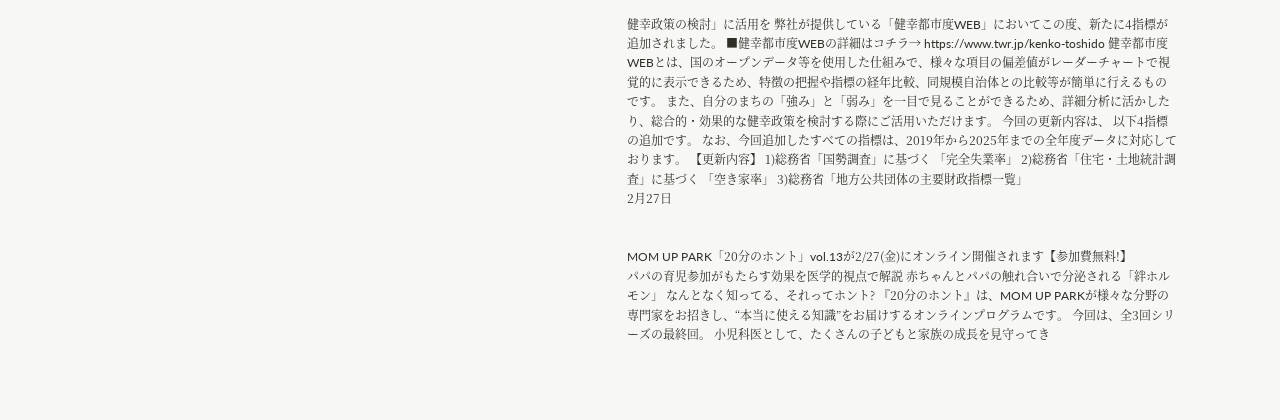健幸政策の検討」に活用を 弊社が提供している「健幸都市度WEB」においてこの度、新たに4指標が追加されました。 ■健幸都市度WEBの詳細はコチラ→ https://www.twr.jp/kenko-toshido 健幸都市度WEBとは、国のオープンデータ等を使用した仕組みで、様々な項目の偏差値がレーダーチャートで視覚的に表示できるため、特徴の把握や指標の経年比較、同規模自治体との比較等が簡単に行えるものです。 また、自分のまちの「強み」と「弱み」を一目で見ることができるため、詳細分析に活かしたり、総合的・効果的な健幸政策を検討する際にご活用いただけます。 今回の更新内容は、 以下4指標の追加です。 なお、今回追加したすべての指標は、2019年から2025年までの全年度データに対応しております。 【更新内容】 1)総務省「国勢調査」に基づく 「完全失業率」 2)総務省「住宅・土地統計調査」に基づく 「空き家率」 3)総務省「地方公共団体の主要財政指標一覧」
2月27日


MOM UP PARK「20分のホント」vol.13が2/27(金)にオンライン開催されます【参加費無料!】
パパの育児参加がもたらす効果を医学的視点で解説 赤ちゃんとパパの触れ合いで分泌される「絆ホルモン」 なんとなく知ってる、それってホント? 『20分のホント』は、MOM UP PARKが様々な分野の専門家をお招きし、“本当に使える知識”をお届けするオンラインプログラムです。 今回は、全3回シリーズの最終回。 小児科医として、たくさんの子どもと家族の成長を見守ってき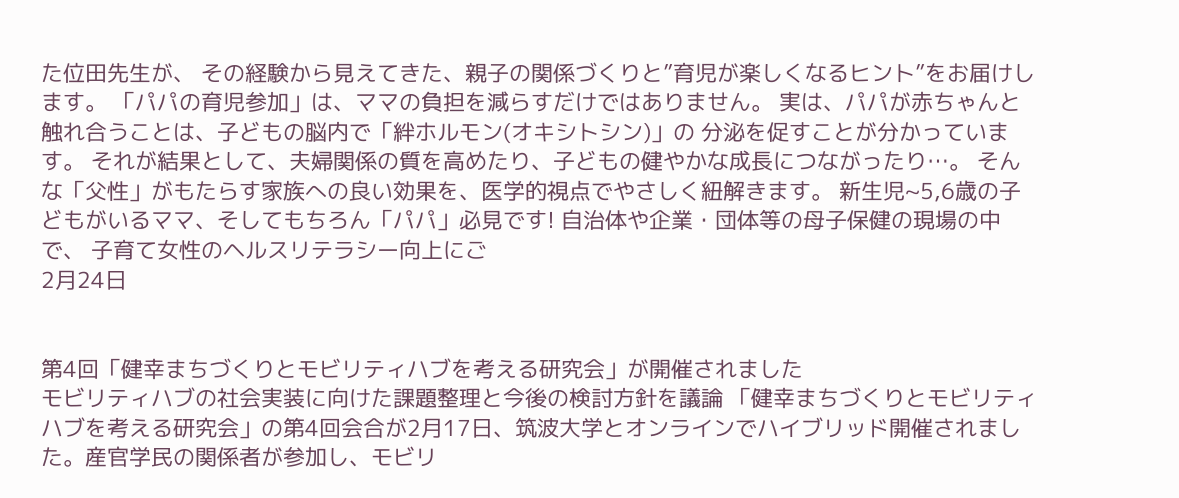た位田先生が、 その経験から見えてきた、親子の関係づくりと”育児が楽しくなるヒント”をお届けします。 「パパの育児参加」は、ママの負担を減らすだけではありません。 実は、パパが赤ちゃんと触れ合うことは、子どもの脳内で「絆ホルモン(オキシトシン)」の 分泌を促すことが分かっています。 それが結果として、夫婦関係の質を高めたり、子どもの健やかな成長につながったり…。 そんな「父性」がもたらす家族への良い効果を、医学的視点でやさしく紐解きます。 新生児~5,6歳の子どもがいるママ、そしてもちろん「パパ」必見です! 自治体や企業・団体等の母子保健の現場の中で、 子育て女性のヘルスリテラシー向上にご
2月24日


第4回「健幸まちづくりとモビリティハブを考える研究会」が開催されました
モビリティハブの社会実装に向けた課題整理と今後の検討方針を議論 「健幸まちづくりとモビリティハブを考える研究会」の第4回会合が2月17日、筑波大学とオンラインでハイブリッド開催されました。産官学民の関係者が参加し、モビリ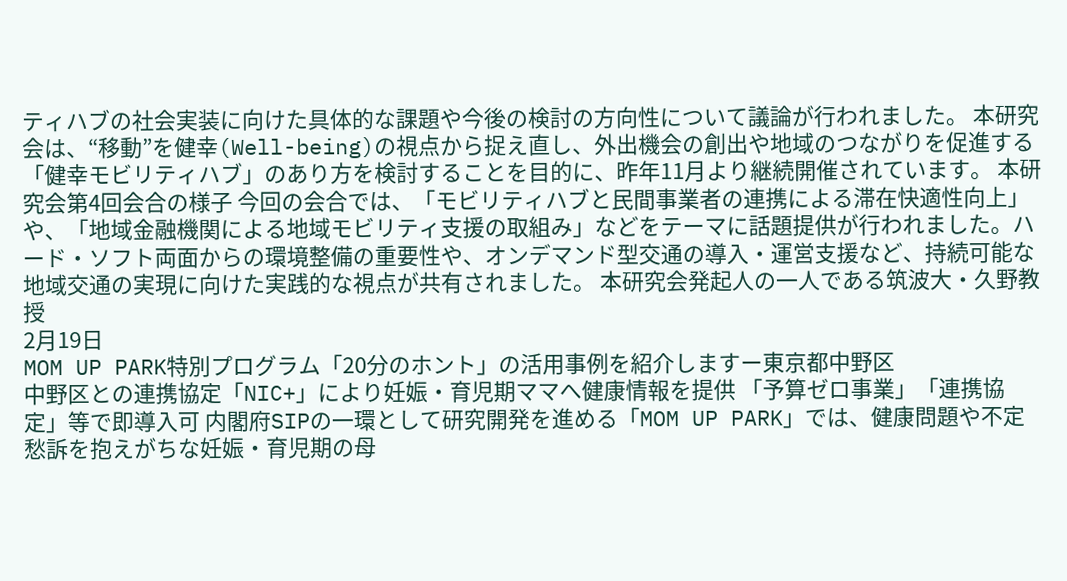ティハブの社会実装に向けた具体的な課題や今後の検討の方向性について議論が行われました。 本研究会は、“移動”を健幸(Well-being)の視点から捉え直し、外出機会の創出や地域のつながりを促進する「健幸モビリティハブ」のあり方を検討することを目的に、昨年11月より継続開催されています。 本研究会第4回会合の様子 今回の会合では、「モビリティハブと民間事業者の連携による滞在快適性向上」や、「地域金融機関による地域モビリティ支援の取組み」などをテーマに話題提供が行われました。ハード・ソフト両面からの環境整備の重要性や、オンデマンド型交通の導入・運営支援など、持続可能な地域交通の実現に向けた実践的な視点が共有されました。 本研究会発起人の一人である筑波大・久野教授
2月19日
MOM UP PARK特別プログラム「20分のホント」の活用事例を紹介しますー東京都中野区
中野区との連携協定「NIC+」により妊娠・育児期ママへ健康情報を提供 「予算ゼロ事業」「連携協定」等で即導入可 内閣府SIPの一環として研究開発を進める「MOM UP PARK」では、健康問題や不定愁訴を抱えがちな妊娠・育児期の母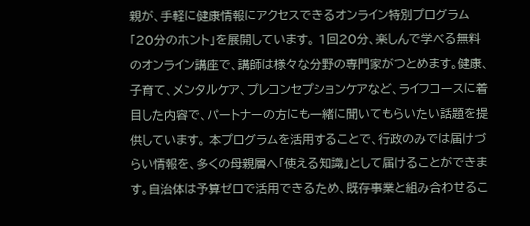親が、手軽に健康情報にアクセスできるオンライン特別プログラム「20分のホント」を展開しています。 1回20分、楽しんで学べる無料のオンライン講座で、講師は様々な分野の専門家がつとめます。健康、子育て、メンタルケア、プレコンセプションケアなど、ライフコースに着目した内容で、パートナーの方にも一緒に聞いてもらいたい話題を提供しています。 本プログラムを活用することで、行政のみでは届けづらい情報を、多くの母親層へ「使える知識」として届けることができます。自治体は予算ゼロで活用できるため、既存事業と組み合わせるこ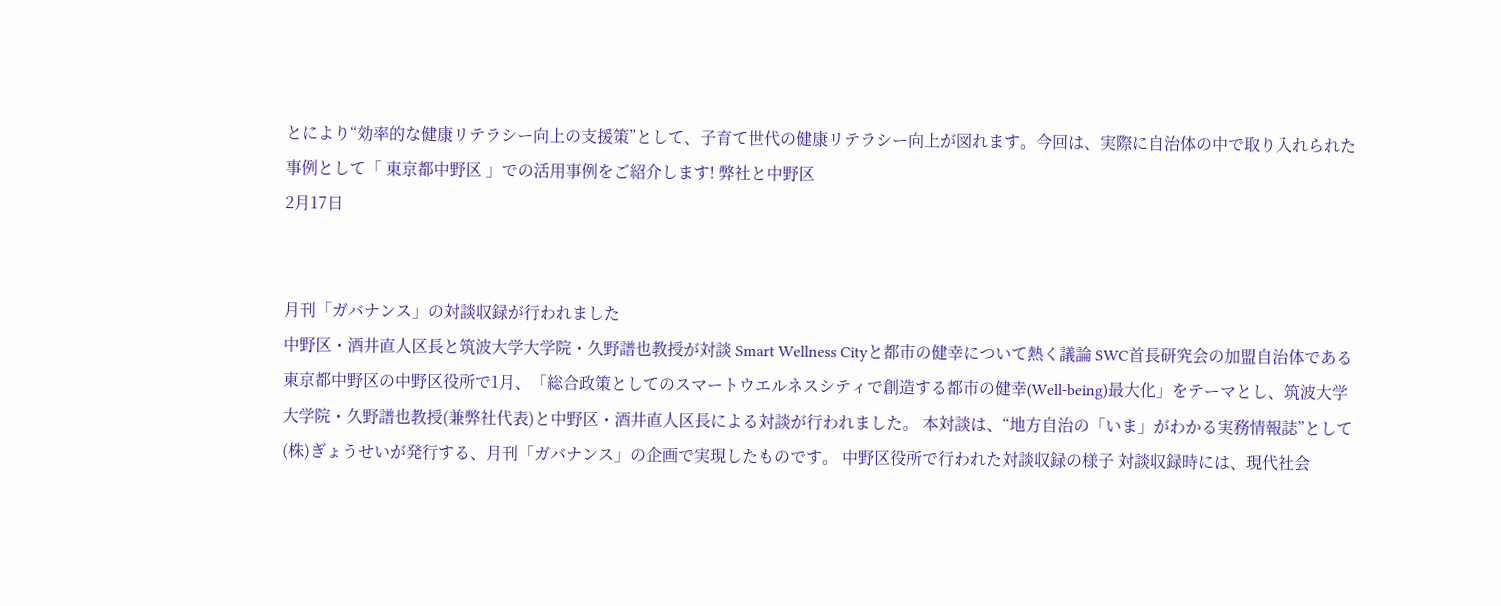とにより“効率的な健康リテラシー向上の支援策”として、子育て世代の健康リテラシー向上が図れます。今回は、実際に自治体の中で取り入れられた事例として「 東京都中野区 」での活用事例をご紹介します! 弊社と中野区
2月17日


月刊「ガバナンス」の対談収録が行われました
中野区・酒井直人区長と筑波大学大学院・久野譜也教授が対談 Smart Wellness Cityと都市の健幸について熱く議論 SWC首長研究会の加盟自治体である東京都中野区の中野区役所で1月、「総合政策としてのスマートウエルネスシティで創造する都市の健幸(Well-being)最大化」をテーマとし、筑波大学大学院・久野譜也教授(兼弊社代表)と中野区・酒井直人区長による対談が行われました。 本対談は、“地方自治の「いま」がわかる実務情報誌”として(株)ぎょうせいが発行する、月刊「ガバナンス」の企画で実現したものです。 中野区役所で行われた対談収録の様子 対談収録時には、現代社会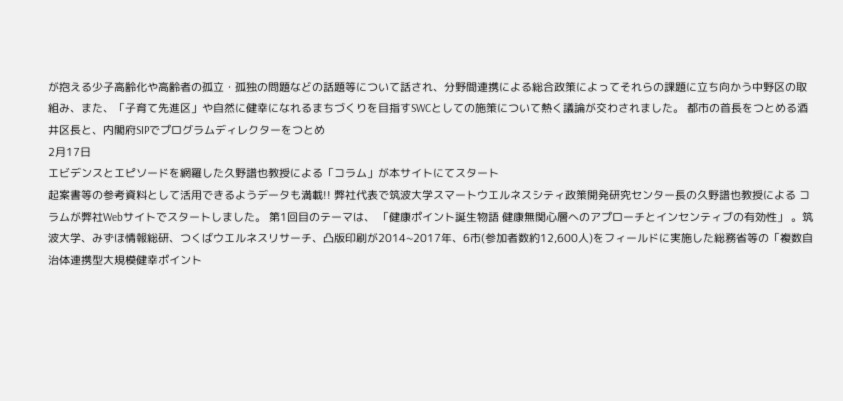が抱える少子高齢化や高齢者の孤立・孤独の問題などの話題等について話され、分野間連携による総合政策によってそれらの課題に立ち向かう中野区の取組み、また、「子育て先進区」や自然に健幸になれるまちづくりを目指すSWCとしての施策について熱く議論が交わされました。 都市の首長をつとめる酒井区長と、内閣府SIPでプログラムディレクターをつとめ
2月17日
エビデンスとエピソードを網羅した久野譜也教授による「コラム」が本サイトにてスタート
起案書等の参考資料として活用できるようデータも満載!! 弊社代表で筑波大学スマートウエルネスシティ政策開発研究センター長の久野譜也教授による コラムが弊社Webサイトでスタートしました。 第1回目のテーマは、 「健康ポイント誕生物語 健康無関心層へのアプローチとインセンティブの有効性」 。筑波大学、みずほ情報総研、つくばウエルネスリサーチ、凸版印刷が2014~2017年、6市(参加者数約12,600人)をフィールドに実施した総務省等の「複数自治体連携型大規模健幸ポイント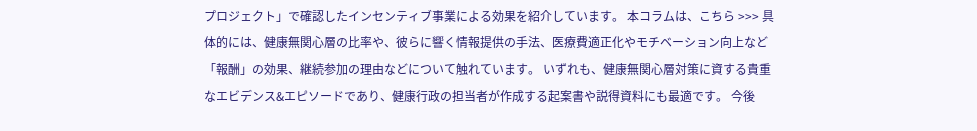プロジェクト」で確認したインセンティブ事業による効果を紹介しています。 本コラムは、こちら >>> 具体的には、健康無関心層の比率や、彼らに響く情報提供の手法、医療費適正化やモチベーション向上など「報酬」の効果、継続参加の理由などについて触れています。 いずれも、健康無関心層対策に資する貴重なエビデンス&エピソードであり、健康行政の担当者が作成する起案書や説得資料にも最適です。 今後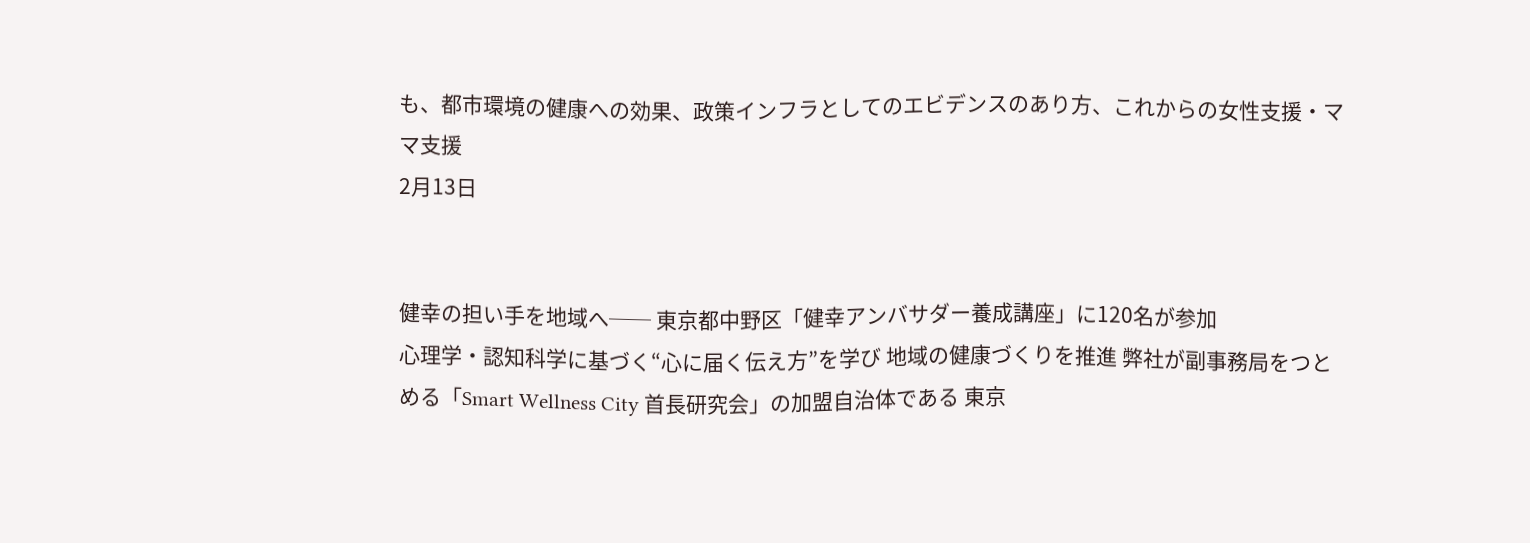も、都市環境の健康への効果、政策インフラとしてのエビデンスのあり方、これからの女性支援・ママ支援
2月13日


健幸の担い手を地域へ── 東京都中野区「健幸アンバサダー養成講座」に120名が参加
心理学・認知科学に基づく“心に届く伝え方”を学び 地域の健康づくりを推進 弊社が副事務局をつとめる「Smart Wellness City 首長研究会」の加盟自治体である 東京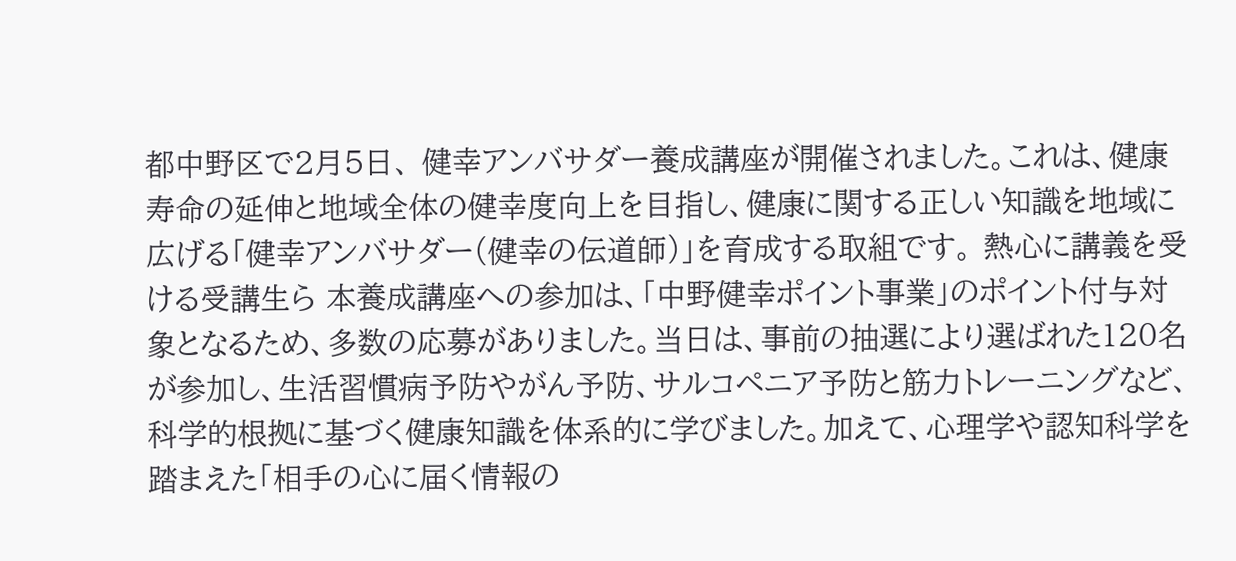都中野区で2月5日、 健幸アンバサダー養成講座が開催されました。これは、健康寿命の延伸と地域全体の健幸度向上を目指し、健康に関する正しい知識を地域に広げる「健幸アンバサダー(健幸の伝道師)」を育成する取組です。 熱心に講義を受ける受講生ら 本養成講座への参加は、「中野健幸ポイント事業」のポイント付与対象となるため、多数の応募がありました。当日は、事前の抽選により選ばれた120名が参加し、生活習慣病予防やがん予防、サルコペニア予防と筋力トレーニングなど、科学的根拠に基づく健康知識を体系的に学びました。加えて、心理学や認知科学を踏まえた「相手の心に届く情報の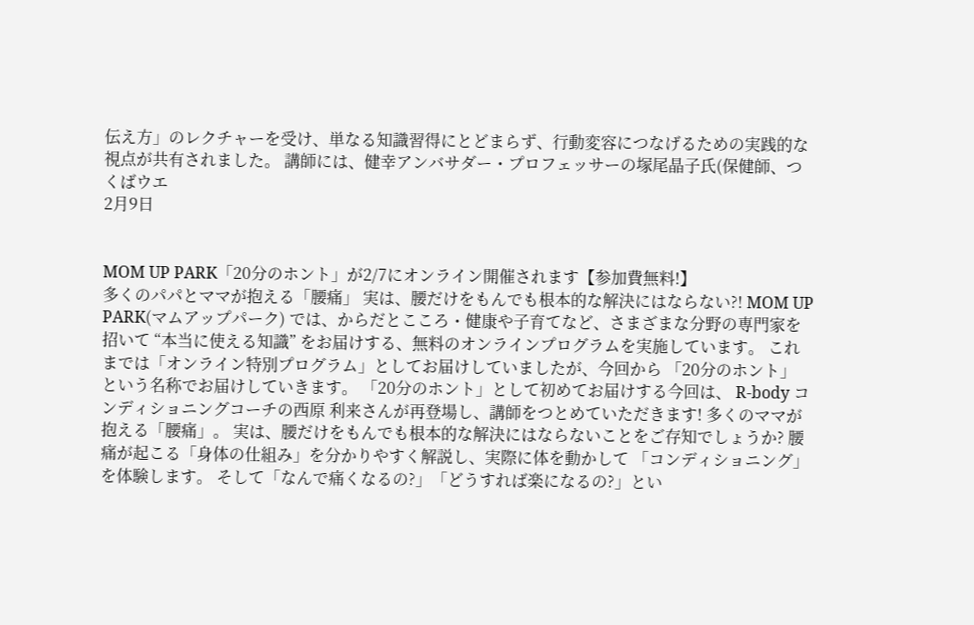伝え方」のレクチャーを受け、単なる知識習得にとどまらず、行動変容につなげるための実践的な視点が共有されました。 講師には、健幸アンバサダー・プロフェッサーの塚尾晶子氏(保健師、つくばウエ
2月9日


MOM UP PARK「20分のホント」が2/7にオンライン開催されます【参加費無料!】
多くのパパとママが抱える「腰痛」 実は、腰だけをもんでも根本的な解決にはならない?! MOM UP PARK(マムアップパーク) では、からだとこころ・健康や子育てなど、さまざまな分野の専門家を招いて “本当に使える知識” をお届けする、無料のオンラインプログラムを実施しています。 これまでは「オンライン特別プログラム」としてお届けしていましたが、今回から 「20分のホント」 という名称でお届けしていきます。 「20分のホント」として初めてお届けする今回は、 R-body コンディショニングコーチの西原 利来さんが再登場し、講師をつとめていただきます! 多くのママが抱える「腰痛」。 実は、腰だけをもんでも根本的な解決にはならないことをご存知でしょうか? 腰痛が起こる「身体の仕組み」を分かりやすく解説し、実際に体を動かして 「コンディショニング」 を体験します。 そして「なんで痛くなるの?」「どうすれば楽になるの?」とい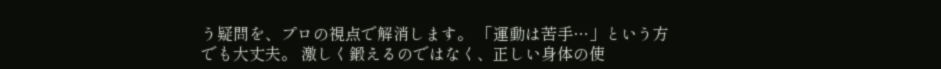う疑問を、プロの視点で解消します。 「運動は苦手…」という方でも大丈夫。 激しく鍛えるのではなく、正しい身体の使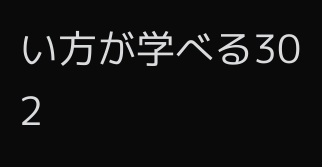い方が学べる30
2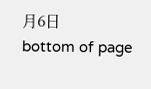月6日
bottom of page